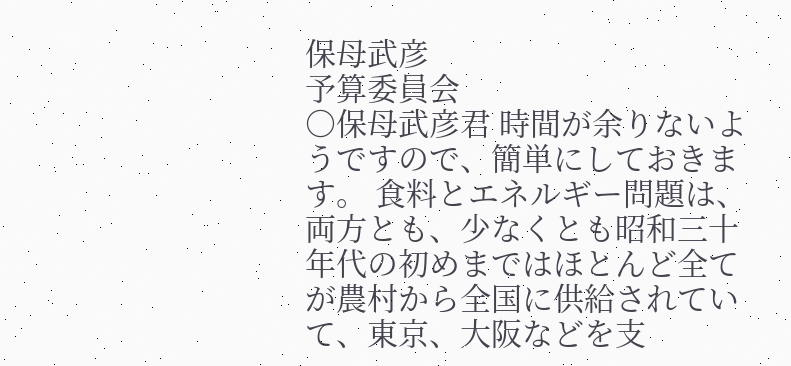保母武彦
予算委員会
○保母武彦君 時間が余りないようですので、簡単にしておきます。 食料とエネルギー問題は、両方とも、少なくとも昭和三十年代の初めまではほとんど全てが農村から全国に供給されていて、東京、大阪などを支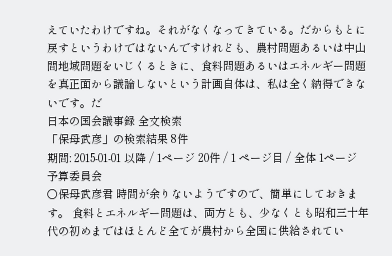えていたわけですね。それがなくなってきている。だからもとに戻すというわけではないんですけれども、農村問題あるいは中山間地域問題をいじくるときに、食料問題あるいはエネルギー問題を真正面から議論しないという計画自体は、私は全く納得できないです。だ
日本の国会議事録 全文検索
「保母武彦」の検索結果 8件
期間: 2015-01-01 以降 / 1ページ 20件 / 1 ページ目 / 全体 1ページ
予算委員会
○保母武彦君 時間が余りないようですので、簡単にしておきます。 食料とエネルギー問題は、両方とも、少なくとも昭和三十年代の初めまではほとんど全てが農村から全国に供給されてい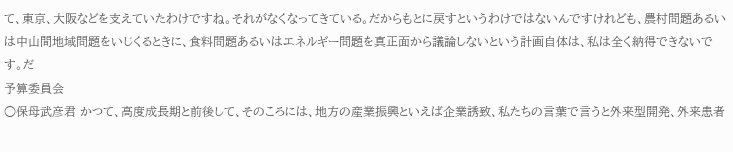て、東京、大阪などを支えていたわけですね。それがなくなってきている。だからもとに戻すというわけではないんですけれども、農村問題あるいは中山間地域問題をいじくるときに、食料問題あるいはエネルギー問題を真正面から議論しないという計画自体は、私は全く納得できないです。だ
予算委員会
○保母武彦君 かつて、高度成長期と前後して、そのころには、地方の産業振興といえば企業誘致、私たちの言葉で言うと外来型開発、外来患者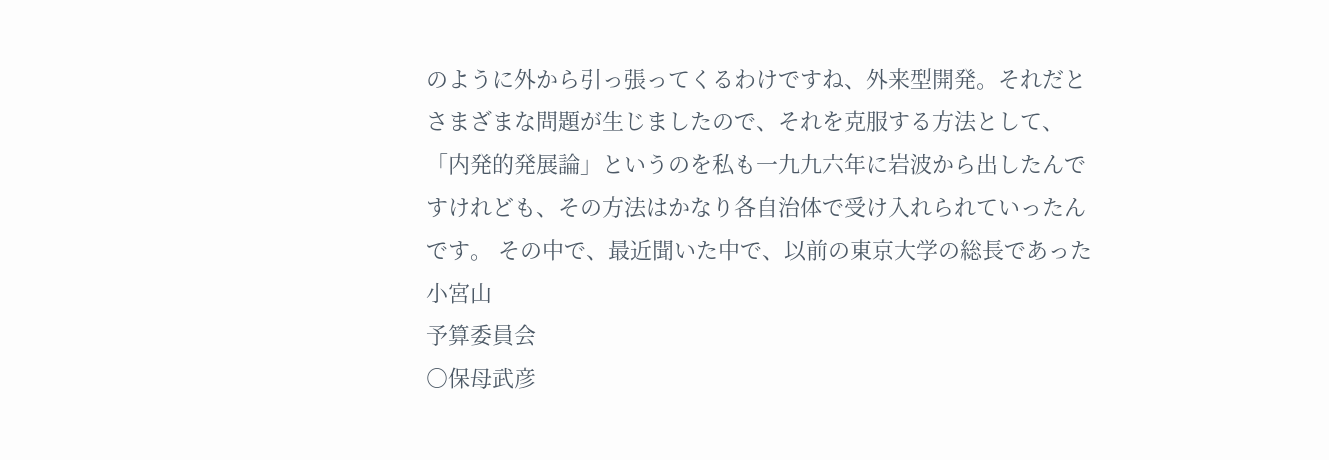のように外から引っ張ってくるわけですね、外来型開発。それだとさまざまな問題が生じましたので、それを克服する方法として、「内発的発展論」というのを私も一九九六年に岩波から出したんですけれども、その方法はかなり各自治体で受け入れられていったんです。 その中で、最近聞いた中で、以前の東京大学の総長であった小宮山
予算委員会
○保母武彦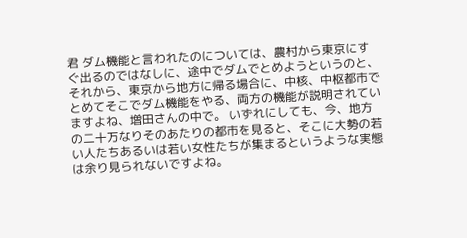君 ダム機能と言われたのについては、農村から東京にすぐ出るのではなしに、途中でダムでとめようというのと、それから、東京から地方に帰る場合に、中核、中枢都市でとめてそこでダム機能をやる、両方の機能が説明されていますよね、増田さんの中で。 いずれにしても、今、地方の二十万なりそのあたりの都市を見ると、そこに大勢の若い人たちあるいは若い女性たちが集まるというような実態は余り見られないですよね。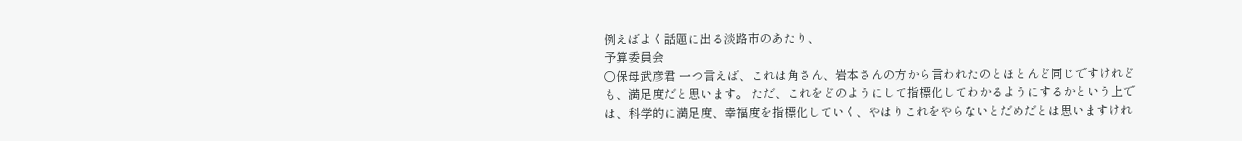例えばよく話題に出る淡路市のあたり、
予算委員会
○保母武彦君 一つ言えば、これは角さん、岩本さんの方から言われたのとほとんど同じですけれども、満足度だと思います。 ただ、これをどのようにして指標化してわかるようにするかという上では、科学的に満足度、幸福度を指標化していく、やはりこれをやらないとだめだとは思いますけれ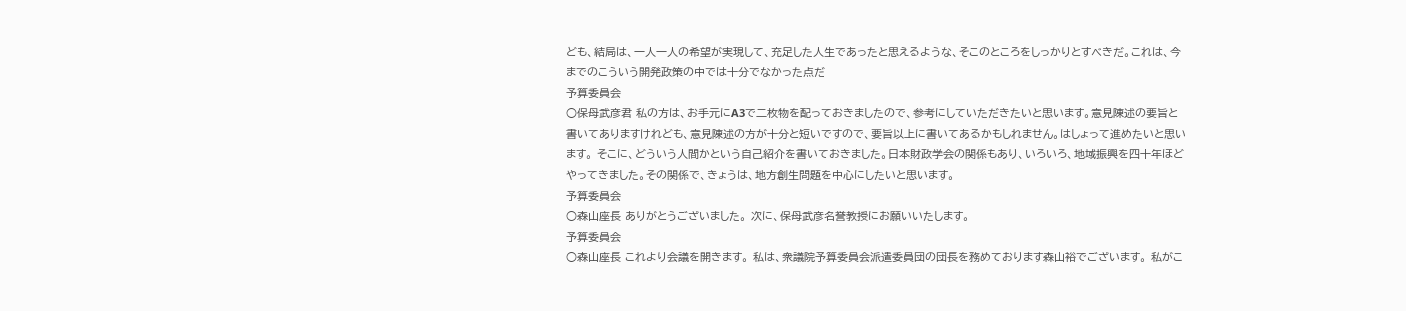ども、結局は、一人一人の希望が実現して、充足した人生であったと思えるような、そこのところをしっかりとすべきだ。これは、今までのこういう開発政策の中では十分でなかった点だ
予算委員会
○保母武彦君 私の方は、お手元にA3で二枚物を配っておきましたので、参考にしていただきたいと思います。意見陳述の要旨と書いてありますけれども、意見陳述の方が十分と短いですので、要旨以上に書いてあるかもしれません。はしょって進めたいと思います。 そこに、どういう人間かという自己紹介を書いておきました。日本財政学会の関係もあり、いろいろ、地域振興を四十年ほどやってきました。その関係で、きょうは、地方創生問題を中心にしたいと思います。
予算委員会
○森山座長 ありがとうございました。 次に、保母武彦名誉教授にお願いいたします。
予算委員会
○森山座長 これより会議を開きます。 私は、衆議院予算委員会派遣委員団の団長を務めております森山裕でございます。 私がこ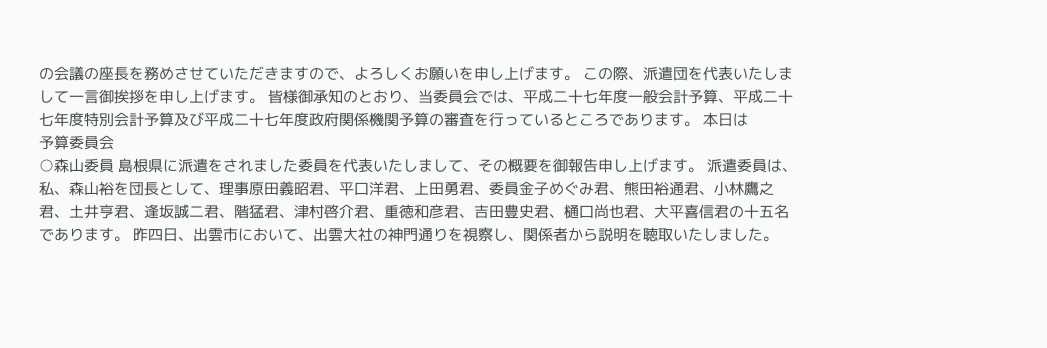の会議の座長を務めさせていただきますので、よろしくお願いを申し上げます。 この際、派遣団を代表いたしまして一言御挨拶を申し上げます。 皆様御承知のとおり、当委員会では、平成二十七年度一般会計予算、平成二十七年度特別会計予算及び平成二十七年度政府関係機関予算の審査を行っているところであります。 本日は
予算委員会
○森山委員 島根県に派遣をされました委員を代表いたしまして、その概要を御報告申し上げます。 派遣委員は、私、森山裕を団長として、理事原田義昭君、平口洋君、上田勇君、委員金子めぐみ君、熊田裕通君、小林鷹之君、土井亨君、逢坂誠二君、階猛君、津村啓介君、重徳和彦君、吉田豊史君、樋口尚也君、大平喜信君の十五名であります。 昨四日、出雲市において、出雲大社の神門通りを視察し、関係者から説明を聴取いたしました。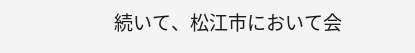続いて、松江市において会